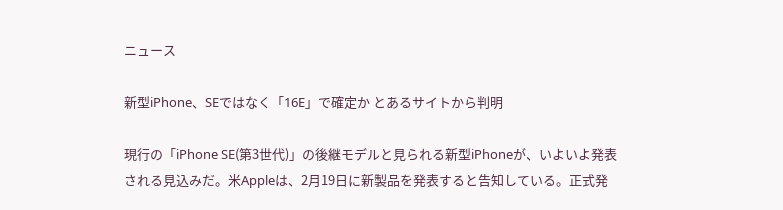ニュース

新型iPhone、SEではなく「16E」で確定か とあるサイトから判明

現行の「iPhone SE(第3世代)」の後継モデルと見られる新型iPhoneが、いよいよ発表される見込みだ。米Appleは、2月19日に新製品を発表すると告知している。正式発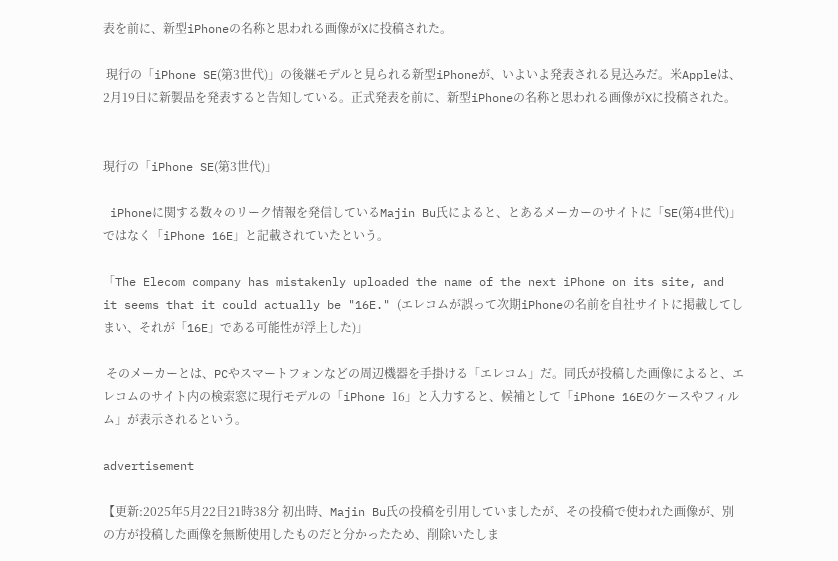表を前に、新型iPhoneの名称と思われる画像がXに投稿された。

 現行の「iPhone SE(第3世代)」の後継モデルと見られる新型iPhoneが、いよいよ発表される見込みだ。米Appleは、2月19日に新製品を発表すると告知している。正式発表を前に、新型iPhoneの名称と思われる画像がXに投稿された。


現行の「iPhone SE(第3世代)」

 iPhoneに関する数々のリーク情報を発信しているMajin Bu氏によると、とあるメーカーのサイトに「SE(第4世代)」ではなく「iPhone 16E」と記載されていたという。

「The Elecom company has mistakenly uploaded the name of the next iPhone on its site, and it seems that it could actually be "16E." (エレコムが誤って次期iPhoneの名前を自社サイトに掲載してしまい、それが「16E」である可能性が浮上した)」

 そのメーカーとは、PCやスマートフォンなどの周辺機器を手掛ける「エレコム」だ。同氏が投稿した画像によると、エレコムのサイト内の検索窓に現行モデルの「iPhone 16」と入力すると、候補として「iPhone 16Eのケースやフィルム」が表示されるという。

advertisement

【更新:2025年5月22日21時38分 初出時、Majin Bu氏の投稿を引用していましたが、その投稿で使われた画像が、別の方が投稿した画像を無断使用したものだと分かったため、削除いたしま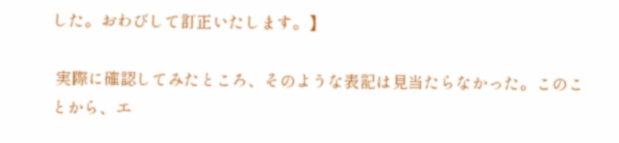した。おわびして訂正いたします。】

 実際に確認してみたところ、そのような表記は見当たらなかった。このことから、エ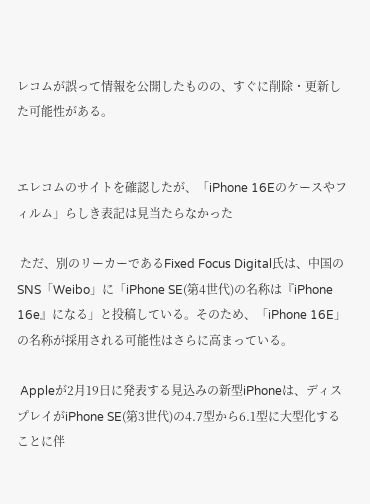レコムが誤って情報を公開したものの、すぐに削除・更新した可能性がある。


エレコムのサイトを確認したが、「iPhone 16Eのケースやフィルム」らしき表記は見当たらなかった

 ただ、別のリーカーであるFixed Focus Digital氏は、中国のSNS「Weibo」に「iPhone SE(第4世代)の名称は『iPhone 16e』になる」と投稿している。そのため、「iPhone 16E」の名称が採用される可能性はさらに高まっている。

 Appleが2月19日に発表する見込みの新型iPhoneは、ディスプレイがiPhone SE(第3世代)の4.7型から6.1型に大型化することに伴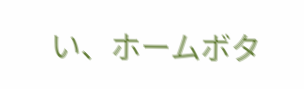い、ホームボタ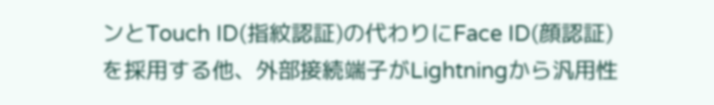ンとTouch ID(指紋認証)の代わりにFace ID(顔認証)を採用する他、外部接続端子がLightningから汎用性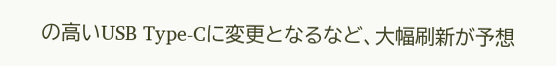の高いUSB Type-Cに変更となるなど、大幅刷新が予想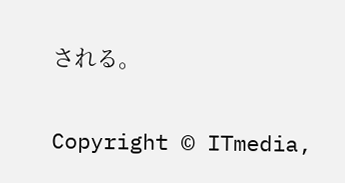される。

Copyright © ITmedia,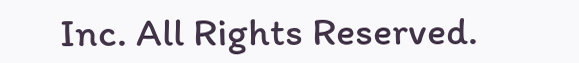Inc. All Rights Reserved.